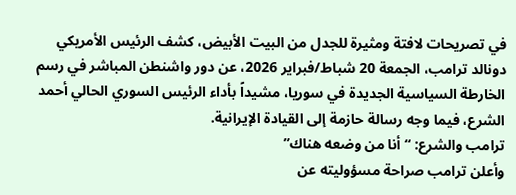في تصريحات لافتة ومثيرة للجدل من البيت الأبيض، كشف الرئيس الأمريكي دونالد ترامب، الجمعة 20 شباط/فبراير 2026، عن دور واشنطن المباشر في رسم الخارطة السياسية الجديدة في سوريا، مشيداً بأداء الرئيس السوري الحالي أحمد الشرع، فيما وجه رسالة حازمة إلى القيادة الإيرانية.
ترامب والشرع: “أنا من وضعه هناك”
وأعلن ترامب صراحة مسؤوليته عن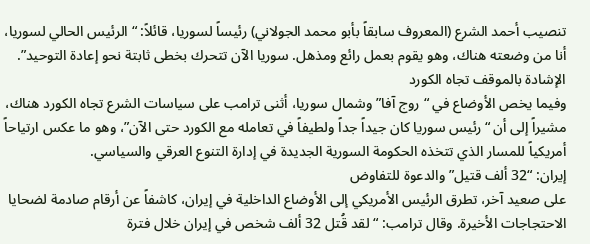تنصيب أحمد الشرع (المعروف سابقاً بأبو محمد الجولاني) رئيساً لسوريا، قائلاً: “الرئيس الحالي لسوريا، أنا من وضعته هناك، وهو يقوم بعمل رائع ومذهل. سوريا الآن تتحرك بخطى ثابتة نحو إعادة التوحيد”.
الإشادة بالموقف تجاه الكورد
وفيما يخص الأوضاع في “روج آفا” وشمال سوريا، أثنى ترامب على سياسات الشرع تجاه الكورد هناك، مشيراً إلى أن “رئيس سوريا كان جيداً جداً ولطيفاً في تعامله مع الكورد حتى الآن”، وهو ما عكس ارتياحاً أمريكياً للمسار الذي تتخذه الحكومة السورية الجديدة في إدارة التنوع العرقي والسياسي.
إيران: “32 ألف قتيل” والدعوة للتفاوض
على صعيد آخر، تطرق الرئيس الأمريكي إلى الأوضاع الداخلية في إيران، كاشفاً عن أرقام صادمة لضحايا الاحتجاجات الأخيرة. وقال ترامب: “لقد قُتل 32 ألف شخص في إيران خلال فترة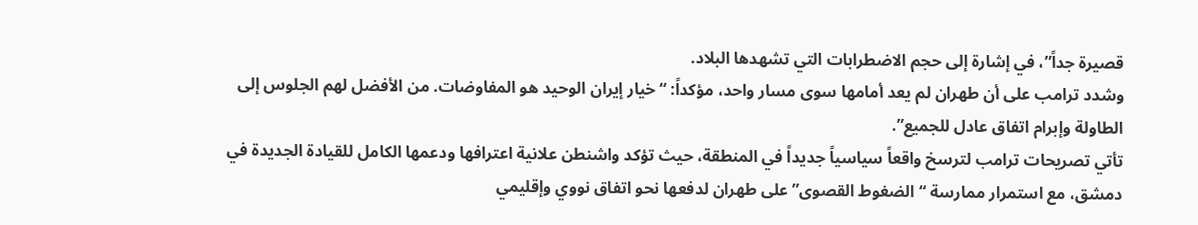قصيرة جداً”، في إشارة إلى حجم الاضطرابات التي تشهدها البلاد.
وشدد ترامب على أن طهران لم يعد أمامها سوى مسار واحد، مؤكداً: “خيار إيران الوحيد هو المفاوضات. من الأفضل لهم الجلوس إلى الطاولة وإبرام اتفاق عادل للجميع”.
تأتي تصريحات ترامب لترسخ واقعاً سياسياً جديداً في المنطقة، حيث تؤكد واشنطن علانية اعترافها ودعمها الكامل للقيادة الجديدة في دمشق، مع استمرار ممارسة “الضغوط القصوى” على طهران لدفعها نحو اتفاق نووي وإقليمي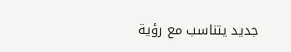جديد يتناسب مع رؤية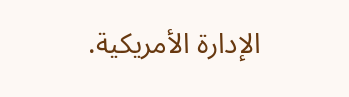الإدارة الأمريكية.